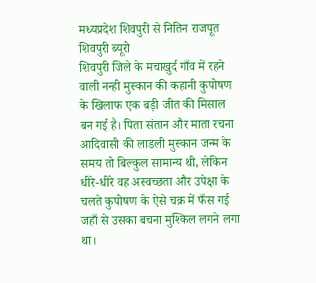मध्यप्रदेश शिवपुरी से नितिन राजपूत शिवपुरी ब्यूरो
शिवपुरी जिले के मचाखुर्द गाँव में रहने वाली नन्ही मुस्कान की कहानी कुपोषण के खिलाफ एक बड़ी जीत की मिसाल बन गई है। पिता संतान और माता रचना आदिवासी की लाडली मुस्कान जन्म के समय तो बिल्कुल सामान्य थी, लेकिन धीरे-धीरे वह अस्वच्छता और उपेक्षा के चलते कुपोषण के ऐसे चक्र में फँस गई जहाँ से उसका बचना मुश्किल लगने लगा था।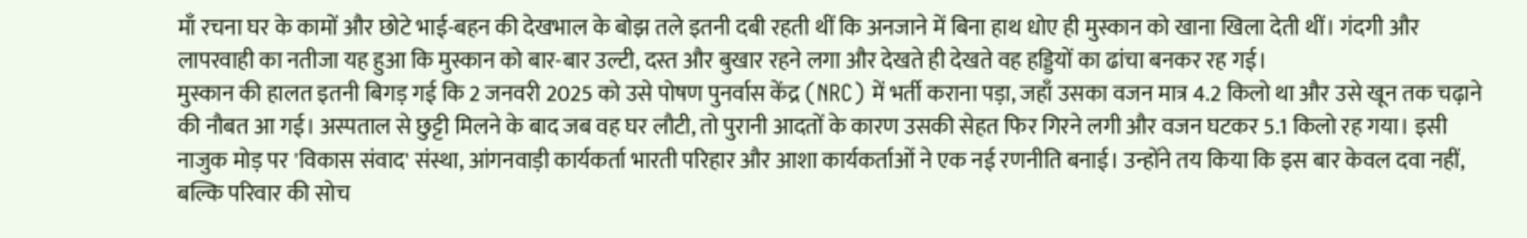माँ रचना घर के कामों और छोटे भाई-बहन की देखभाल के बोझ तले इतनी दबी रहती थीं कि अनजाने में बिना हाथ धोए ही मुस्कान को खाना खिला देती थीं। गंदगी और लापरवाही का नतीजा यह हुआ कि मुस्कान को बार-बार उल्टी, दस्त और बुखार रहने लगा और देखते ही देखते वह हड्डियों का ढांचा बनकर रह गई।
मुस्कान की हालत इतनी बिगड़ गई कि 2 जनवरी 2025 को उसे पोषण पुनर्वास केंद्र (NRC) में भर्ती कराना पड़ा, जहाँ उसका वजन मात्र 4.2 किलो था और उसे खून तक चढ़ाने की नौबत आ गई। अस्पताल से छुट्टी मिलने के बाद जब वह घर लौटी, तो पुरानी आदतों के कारण उसकी सेहत फिर गिरने लगी और वजन घटकर 5.1 किलो रह गया। इसी नाजुक मोड़ पर 'विकास संवाद' संस्था, आंगनवाड़ी कार्यकर्ता भारती परिहार और आशा कार्यकर्ताओं ने एक नई रणनीति बनाई। उन्होंने तय किया कि इस बार केवल दवा नहीं, बल्कि परिवार की सोच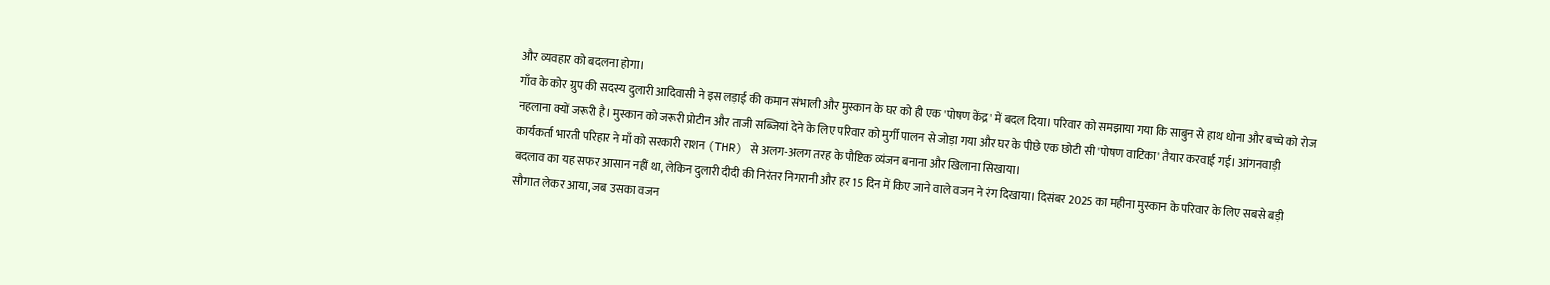और व्यवहार को बदलना होगा।
गाँव के कोर ग्रुप की सदस्य दुलारी आदिवासी ने इस लड़ाई की कमान संभाली और मुस्कान के घर को ही एक 'पोषण केंद्र' में बदल दिया। परिवार को समझाया गया कि साबुन से हाथ धोना और बच्चे को रोज नहलाना क्यों जरूरी है। मुस्कान को जरूरी प्रोटीन और ताजी सब्जियां देने के लिए परिवार को मुर्गी पालन से जोड़ा गया और घर के पीछे एक छोटी सी 'पोषण वाटिका' तैयार करवाई गई। आंगनवाड़ी कार्यकर्ता भारती परिहार ने माँ को सरकारी राशन (THR) से अलग-अलग तरह के पौष्टिक व्यंजन बनाना और खिलाना सिखाया।
बदलाव का यह सफर आसान नहीं था, लेकिन दुलारी दीदी की निरंतर निगरानी और हर 15 दिन में किए जाने वाले वजन ने रंग दिखाया। दिसंबर 2025 का महीना मुस्कान के परिवार के लिए सबसे बड़ी सौगात लेकर आया, जब उसका वजन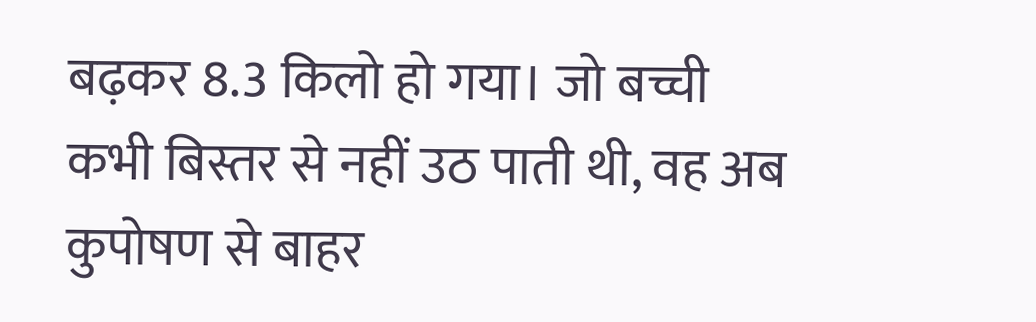बढ़कर 8.3 किलो हो गया। जो बच्ची कभी बिस्तर से नहीं उठ पाती थी, वह अब कुपोषण से बाहर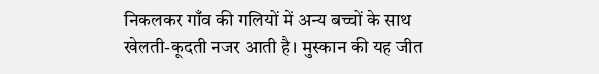निकलकर गाँव की गलियों में अन्य बच्चों के साथ खेलती-कूदती नजर आती है। मुस्कान की यह जीत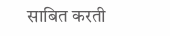साबित करती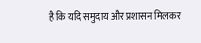है कि यदि समुदाय और प्रशासन मिलकर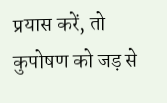प्रयास करें, तो कुपोषण को जड़ से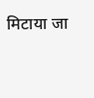मिटाया जा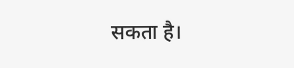सकता है।